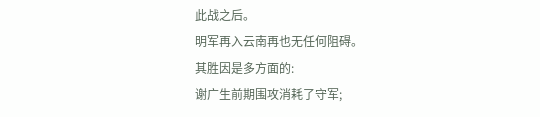此战之后。
明军再入云南再也无任何阻碍。
其胜因是多方面的:
谢广生前期围攻消耗了守军;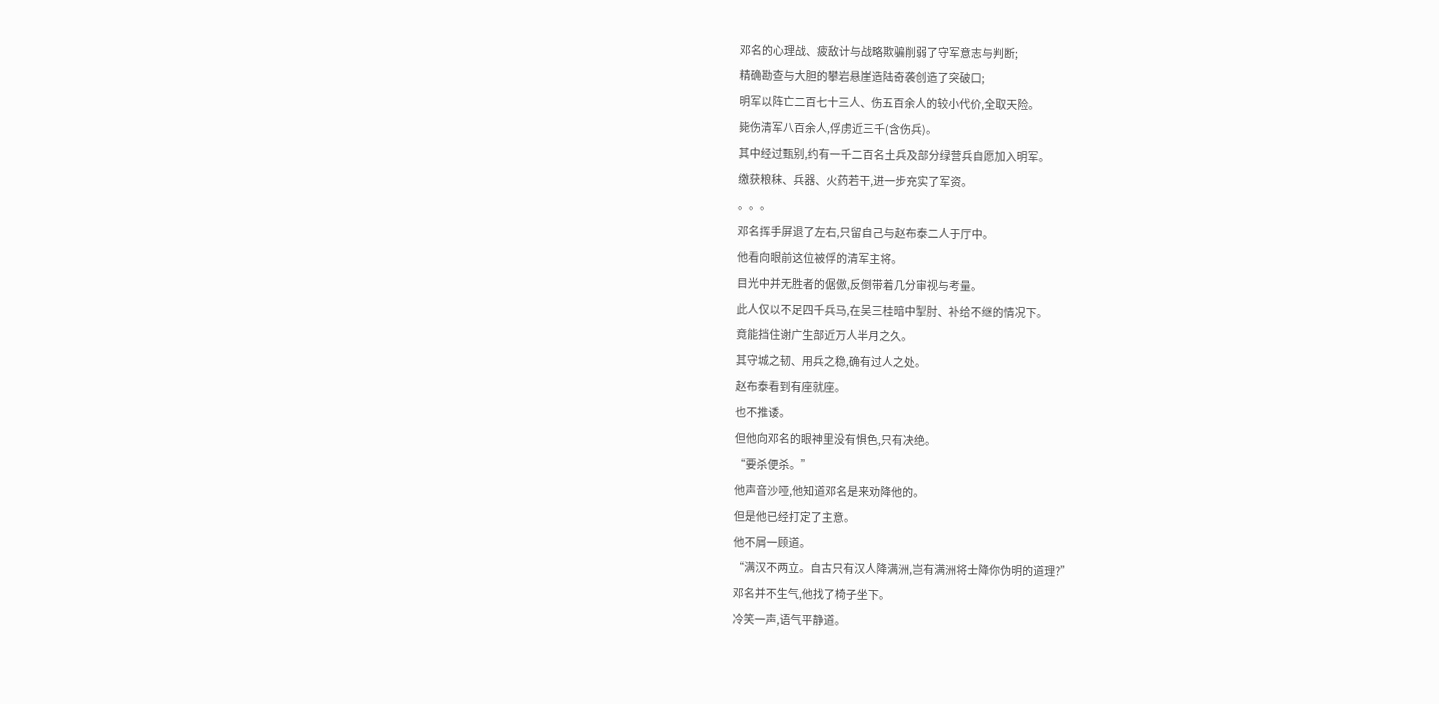邓名的心理战、疲敌计与战略欺骗削弱了守军意志与判断;
精确勘查与大胆的攀岩悬崖造陆奇袭创造了突破口;
明军以阵亡二百七十三人、伤五百余人的较小代价,全取天险。
毙伤清军八百余人,俘虏近三千(含伤兵)。
其中经过甄别,约有一千二百名土兵及部分绿营兵自愿加入明军。
缴获粮秣、兵器、火药若干,进一步充实了军资。
。。。
邓名挥手屏退了左右,只留自己与赵布泰二人于厅中。
他看向眼前这位被俘的清军主将。
目光中并无胜者的倨傲,反倒带着几分审视与考量。
此人仅以不足四千兵马,在吴三桂暗中掣肘、补给不继的情况下。
竟能挡住谢广生部近万人半月之久。
其守城之韧、用兵之稳,确有过人之处。
赵布泰看到有座就座。
也不推诿。
但他向邓名的眼神里没有惧色,只有决绝。
“要杀便杀。”
他声音沙哑,他知道邓名是来劝降他的。
但是他已经打定了主意。
他不屑一顾道。
“满汉不两立。自古只有汉人降满洲,岂有满洲将士降你伪明的道理?”
邓名并不生气,他找了椅子坐下。
冷笑一声,语气平静道。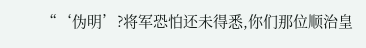“‘伪明’?将军恐怕还未得悉,你们那位顺治皇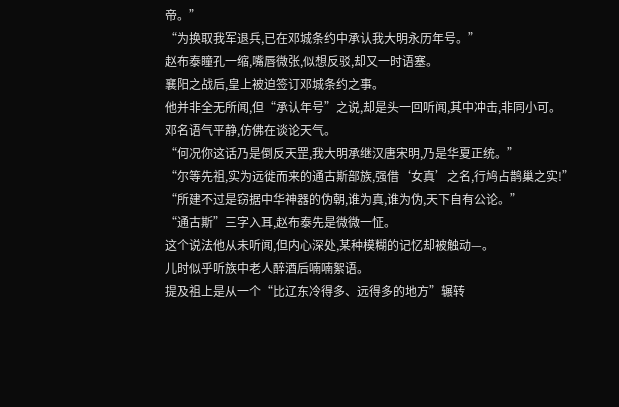帝。”
“为换取我军退兵,已在邓城条约中承认我大明永历年号。”
赵布泰瞳孔一缩,嘴唇微张,似想反驳,却又一时语塞。
襄阳之战后,皇上被迫签订邓城条约之事。
他并非全无所闻,但“承认年号”之说,却是头一回听闻,其中冲击,非同小可。
邓名语气平静,仿佛在谈论天气。
“何况你这话乃是倒反天罡,我大明承继汉唐宋明,乃是华夏正统。”
“尔等先祖,实为远徙而来的通古斯部族,强借‘女真’之名,行鸠占鹊巢之实!”
“所建不过是窃据中华神器的伪朝,谁为真,谁为伪,天下自有公论。”
“通古斯”三字入耳,赵布泰先是微微一怔。
这个说法他从未听闻,但内心深处,某种模糊的记忆却被触动—。
儿时似乎听族中老人醉酒后喃喃絮语。
提及祖上是从一个“比辽东冷得多、远得多的地方”辗转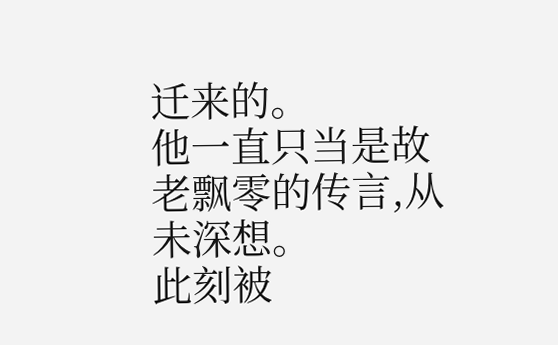迁来的。
他一直只当是故老飘零的传言,从未深想。
此刻被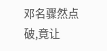邓名骤然点破,竟让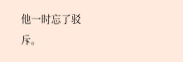他一时忘了驳斥。